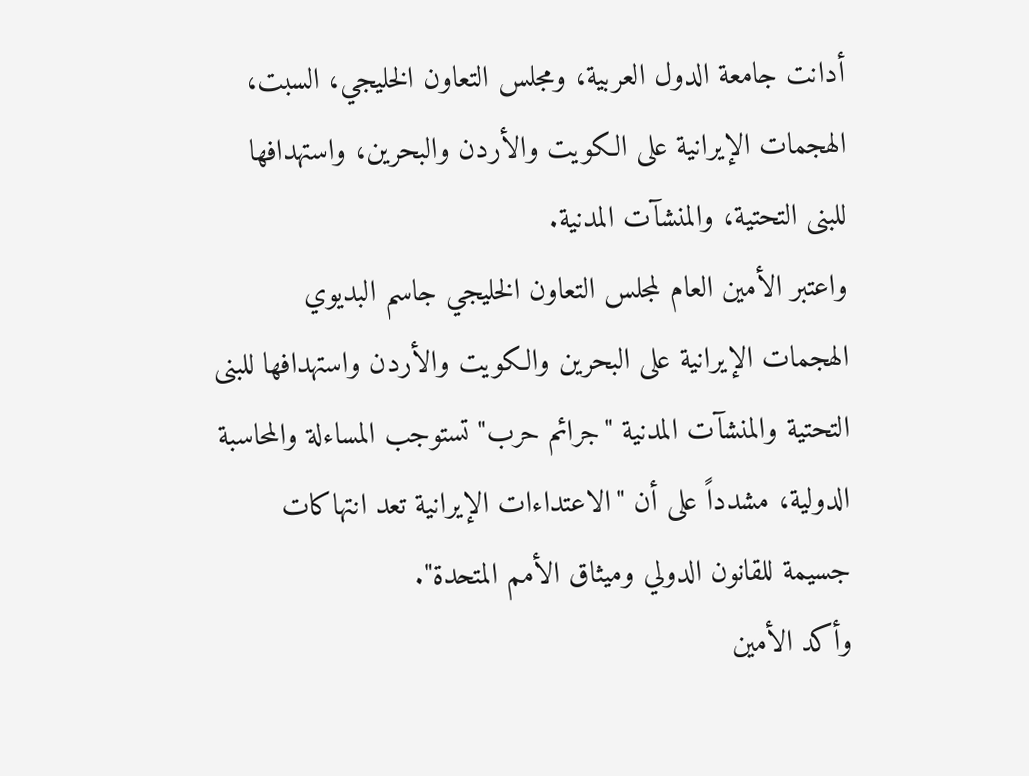أدانت جامعة الدول العربية، ومجلس التعاون الخليجي، السبت، الهجمات الإيرانية على الكويت والأردن والبحرين، واستهدافها للبنى التحتية، والمنشآت المدنية.
واعتبر الأمين العام لمجلس التعاون الخليجي جاسم البديوي الهجمات الإيرانية على البحرين والكويت والأردن واستهدافها للبنى التحتية والمنشآت المدنية "جرائم حرب" تستوجب المساءلة والمحاسبة الدولية، مشدداً على أن "الاعتداءات الإيرانية تعد انتهاكات جسيمة للقانون الدولي وميثاق الأمم المتحدة".
وأكد الأمين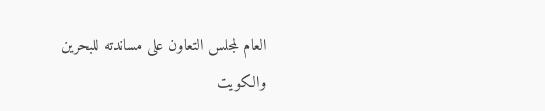العام لمجلس التعاون على مساندته للبحرين والكويت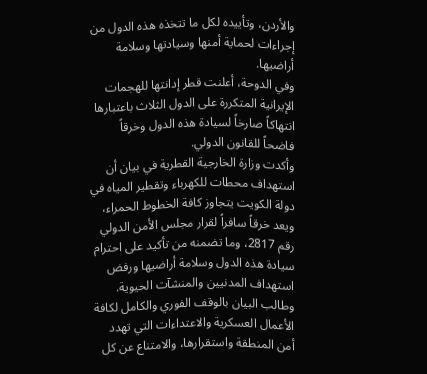والأردن، وتأييده لكل ما تتخذه هذه الدول من إجراءات لحماية أمنها وسيادتها وسلامة أراضيها.
وفي الدوحة، أعلنت قطر إدانتها للهجمات الإيرانية المتكررة على الدول الثلاث باعتبارها انتهاكاً صارخاً لسيادة هذه الدول وخرقاً فاضحاً للقانون الدولي.
وأكدت وزارة الخارجية القطرية في بيان أن استهداف محطات للكهرباء وتقطير المياه في دولة الكويت يتجاوز كافة الخطوط الحمراء، ويعد خرقاً سافراً لقرار مجلس الأمن الدولي رقم 2817، وما تضمنه من تأكيد على احترام سيادة هذه الدول وسلامة أراضيها ورفض استهداف المدنيين والمنشآت الحيوية.
وطالب البيان بالوقف الفوري والكامل لكافة الأعمال العسكرية والاعتداءات التي تهدد أمن المنطقة واستقرارها، والامتناع عن كل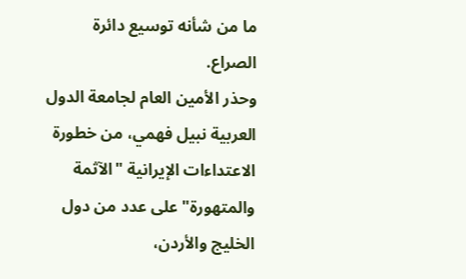ما من شأنه توسيع دائرة الصراع.
وحذر الأمين العام لجامعة الدول العربية نبيل فهمي، من خطورة الاعتداءات الإيرانية "الآثمة والمتهورة" على عدد من دول الخليج والأردن،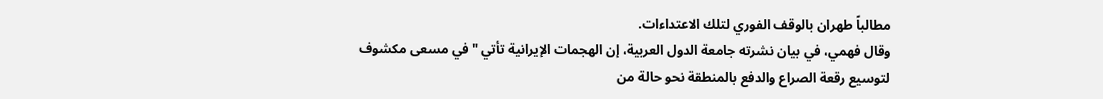مطالباً طهران بالوقف الفوري لتلك الاعتداءات.
وقال فهمي، في بيان نشرته جامعة الدول العربية، إن الهجمات الإيرانية تأتي "في مسعى مكشوف لتوسيع رقعة الصراع والدفع بالمنطقة نحو حالة من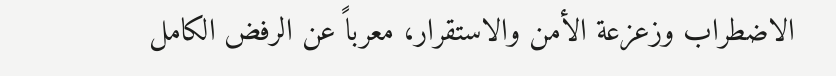الاضطراب وزعزعة الأمن والاستقرار، معرباً عن الرفض الكامل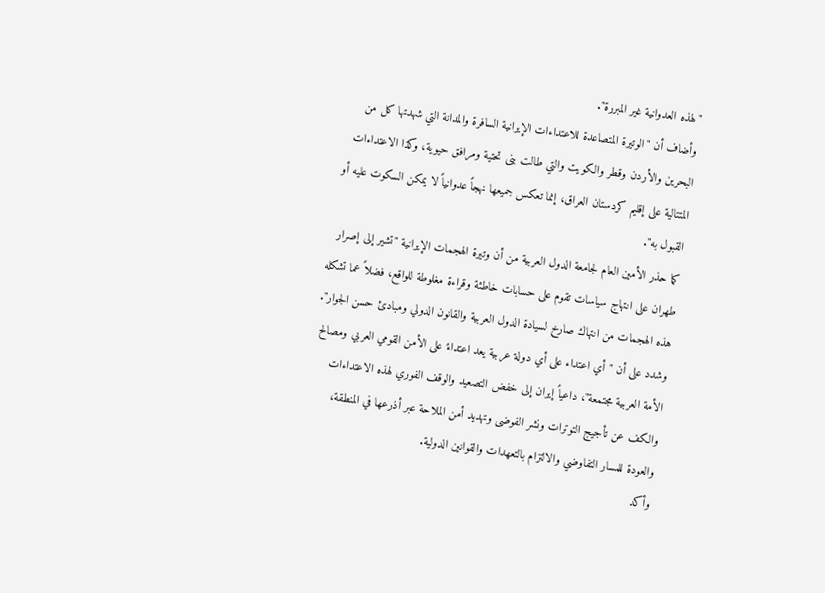"لهذه العدوانية غير المبررة".
وأضاف أن "الوتيرة المتصاعدة للاعتداءات الإيرانية السافرة والمدانة التي شهدتها كل من البحرين والأردن وقطر والكويت والتي طالت بنى تحتية ومرافق حيوية، وكذا الاعتداءات المتتالية على إقليم كردستان العراق، إنما تعكس جميعها نهجاً عدوانياً لا يمكن السكوت عليه أو القبول به".
كما حذر الأمين العام لجامعة الدول العربية من أن وتيرة الهجمات الإيرانية "تشير إلى إصرار طهران على انتهاج سياسات تقوم على حسابات خاطئة وقراءة مغلوطة للواقع، فضلاً عما تشكله هذه الهجمات من انتهاك صارخ لسيادة الدول العربية والقانون الدولي ومبادئ حسن الجوار".
وشدد على أن "أي اعتداء على أي دولة عربية يعد اعتداءً على الأمن القومي العربي ومصالح الأمة العربية مجتمعة"، داعياً إيران إلى خفض التصعيد والوقف الفوري لهذه الاعتداءات والكف عن تأجيج التوترات ونشر الفوضى وتهديد أمن الملاحة عبر أذرعها في المنطقة، والعودة للمسار التفاوضي والالتزام بالتعهدات والقوانين الدولية.
وأكد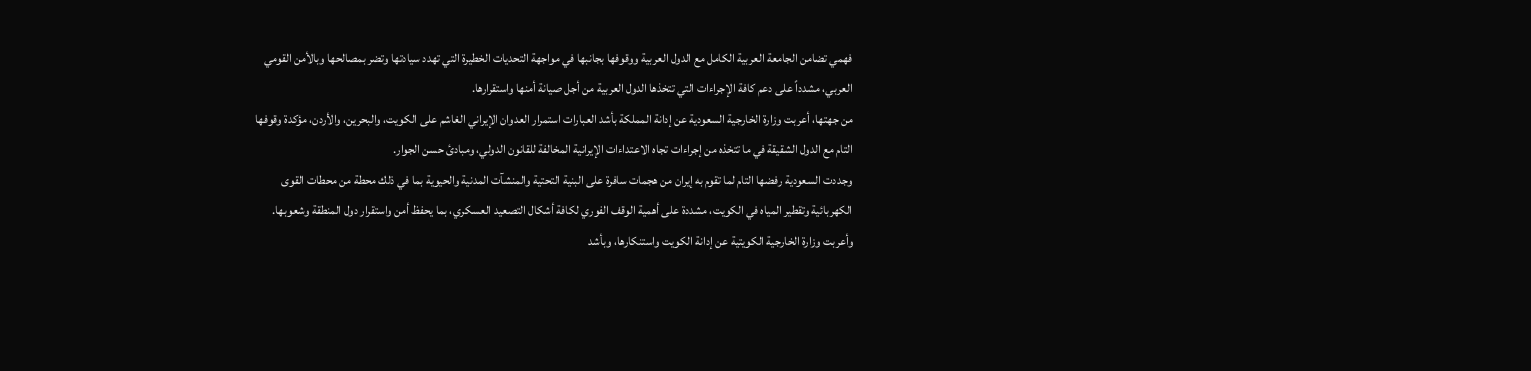فهمي تضامن الجامعة العربية الكامل مع الدول العربية ووقوفها بجانبها في مواجهة التحديات الخطيرة التي تهدد سيادتها وتضر بمصالحها وبالأمن القومي العربي، مشدداً على دعم كافة الإجراءات التي تتخذها الدول العربية من أجل صيانة أمنها واستقرارها.
من جهتها، أعربت وزارة الخارجية السعودية عن إدانة المملكة بأشد العبارات استمرار العدوان الإيراني الغاشم على الكويت، والبحرين، والأردن، مؤكدة وقوفها التام مع الدول الشقيقة في ما تتخذه من إجراءات تجاه الاعتداءات الإيرانية المخالفة للقانون الدولي، ومبادئ حسن الجوار.
وجددت السعودية رفضها التام لما تقوم به إيران من هجمات سافرة على البنية التحتية والمنشآت المدنية والحيوية بما في ذلك محطة من محطات القوى الكهربائية وتقطير المياه في الكويت، مشددة على أهمية الوقف الفوري لكافة أشكال التصعيد العسكري، بما يحفظ أمن واستقرار دول المنطقة وشعوبها.
وأعربت وزارة الخارجية الكويتية عن إدانة الكويت واستنكارها، وبأشد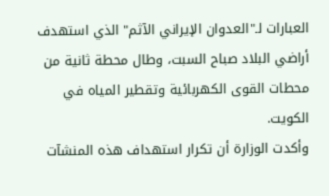العبارات لـ"العدوان الإيراني الآثم" الذي استهدف أراضي البلاد صباح السبت، وطال محطة ثانية من محطات القوى الكهربائية وتقطير المياه في الكويت.
وأكدت الوزارة أن تكرار استهداف هذه المنشآت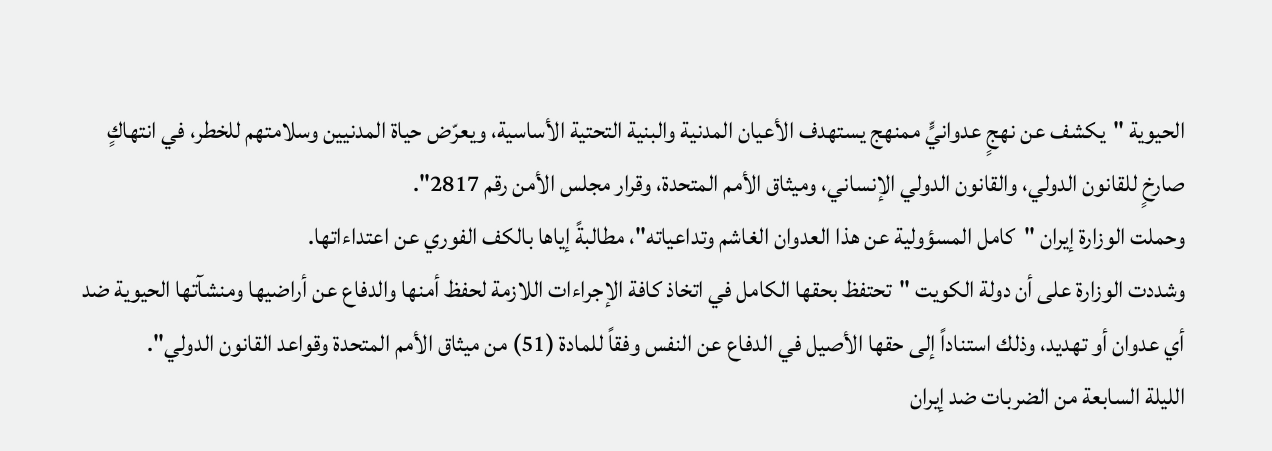الحيوية "يكشف عن نهجٍ عدوانيٍّ ممنهج يستهدف الأعيان المدنية والبنية التحتية الأساسية، ويعرّض حياة المدنيين وسلامتهم للخطر، في انتهاكٍ صارخٍ للقانون الدولي، والقانون الدولي الإنساني، وميثاق الأمم المتحدة، وقرار مجلس الأمن رقم 2817".
وحملت الوزارة إيران "كامل المسؤولية عن هذا العدوان الغاشم وتداعياته"، مطالبةً إياها بالكف الفوري عن اعتداءاتها.
وشددت الوزارة على أن دولة الكويت "تحتفظ بحقها الكامل في اتخاذ كافة الإجراءات اللازمة لحفظ أمنها والدفاع عن أراضيها ومنشآتها الحيوية ضد أي عدوان أو تهديد، وذلك استناداً إلى حقها الأصيل في الدفاع عن النفس وفقاً للمادة (51) من ميثاق الأمم المتحدة وقواعد القانون الدولي".
الليلة السابعة من الضربات ضد إيران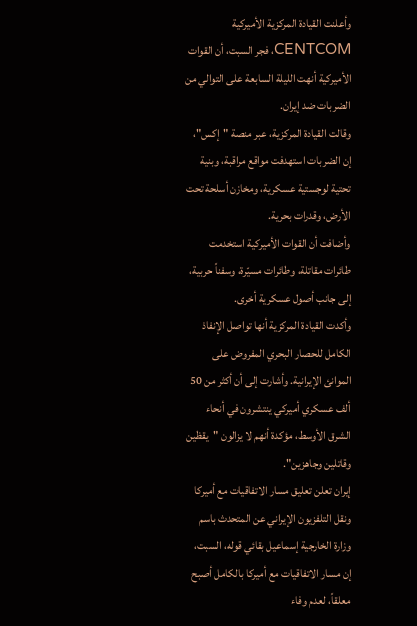وأعلنت القيادة المركزية الأميركية CENTCOM، فجر السبت، أن القوات الأميركية أنهت الليلة السابعة على التوالي من الضربات ضد إيران.
وقالت القيادة المركزية، عبر منصة "إكس"، إن الضربات استهدفت مواقع مراقبة، وبنية تحتية لوجستية عسكرية، ومخازن أسلحة تحت الأرض، وقدرات بحرية.
وأضافت أن القوات الأميركية استخدمت طائرات مقاتلة، وطائرات مسيّرة، وسفناً حربية، إلى جانب أصول عسكرية أخرى.
وأكدت القيادة المركزية أنها تواصل الإنفاذ الكامل للحصار البحري المفروض على الموانئ الإيرانية. وأشارت إلى أن أكثر من 50 ألف عسكري أميركي ينتشرون في أنحاء الشرق الأوسط، مؤكدة أنهم لا يزالون "يقظين وقاتلين وجاهزين".
إيران تعلن تعليق مسار الاتفاقيات مع أميركا
ونقل التلفزيون الإيراني عن المتحدث باسم وزارة الخارجية إسماعيل بقائي قوله، السبت، إن مسار الاتفاقيات مع أميركا بالكامل أصبح معلقاً، لعدم وفاء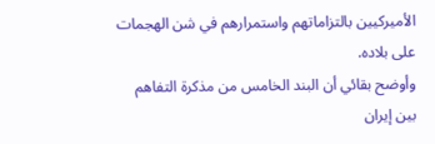الأميركيين بالتزاماتهم واستمرارهم في شن الهجمات على بلاده.
وأوضح بقائي أن البند الخامس من مذكرة التفاهم بين إيران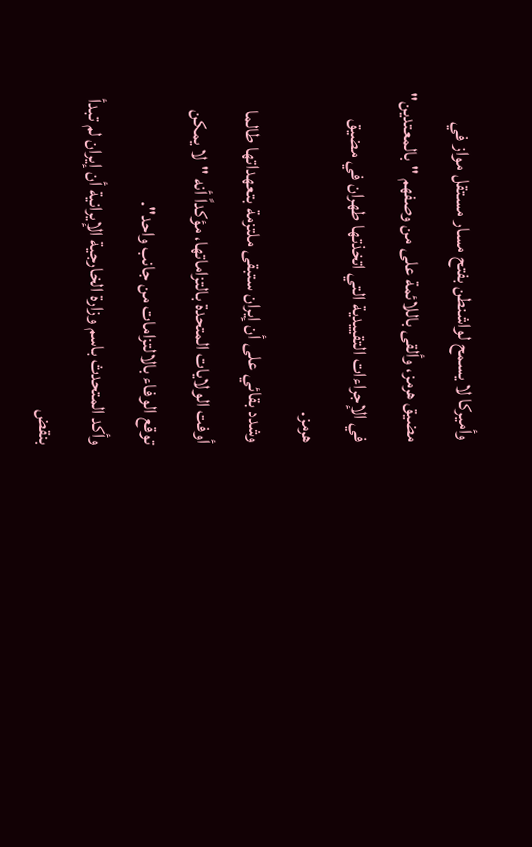وأميركا لا يسمح لواشنطن بفتح مسار مستقل مواز في مضيق هرمز، وألقى باللائمة على من وصفهم "بالمعتدين" في الإجراءات التقييدية التي اتخذتها طهران في مضيق هرمز.
وشدد بقائي على أن إيران ستبقى ملتزمة بتعهداتها طالما أوفت الولايات المتحدة بالتزاماتها، مؤكداً أنه "لا يمكن توقع الوفاء بالالتزامات من جانب واحد".
وأكد المتحدث باسم وزارة الخارجية الإيرانية أن إيران لم تبدأ بنقض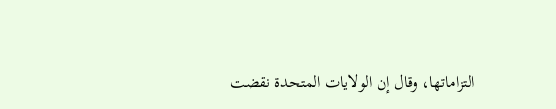التزاماتها، وقال إن الولايات المتحدة نقضت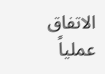الاتفاق عملياً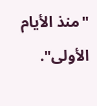"منذ الأيام الأولى".